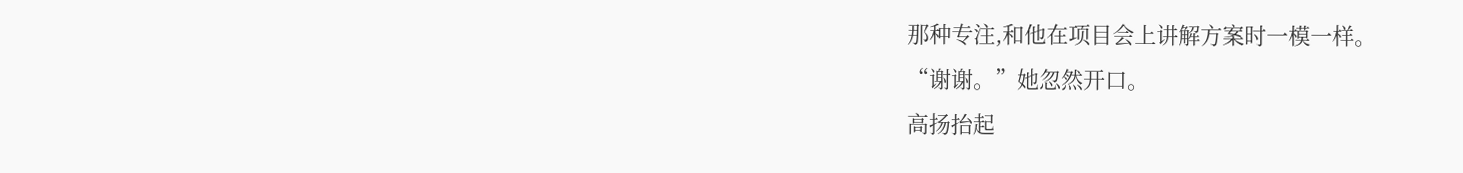那种专注,和他在项目会上讲解方案时一模一样。
“谢谢。”她忽然开口。
高扬抬起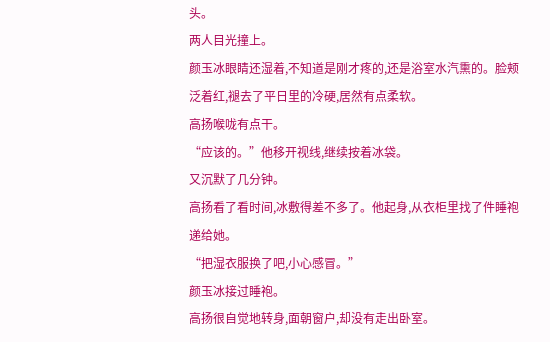头。
两人目光撞上。
颜玉冰眼睛还湿着,不知道是刚才疼的,还是浴室水汽熏的。脸颊泛着红,褪去了平日里的冷硬,居然有点柔软。
高扬喉咙有点干。
“应该的。”他移开视线,继续按着冰袋。
又沉默了几分钟。
高扬看了看时间,冰敷得差不多了。他起身,从衣柜里找了件睡袍递给她。
“把湿衣服换了吧,小心感冒。”
颜玉冰接过睡袍。
高扬很自觉地转身,面朝窗户,却没有走出卧室。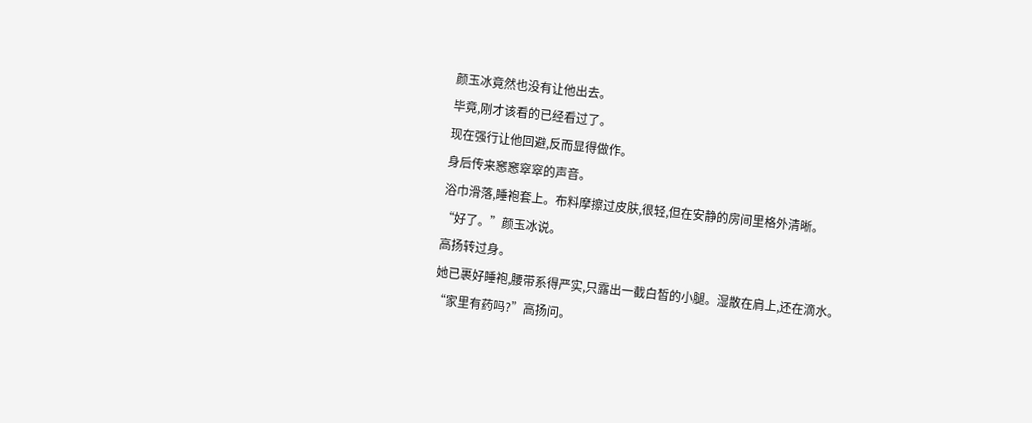颜玉冰竟然也没有让他出去。
毕竟,刚才该看的已经看过了。
现在强行让他回避,反而显得做作。
身后传来窸窸窣窣的声音。
浴巾滑落,睡袍套上。布料摩擦过皮肤,很轻,但在安静的房间里格外清晰。
“好了。”颜玉冰说。
高扬转过身。
她已裹好睡袍,腰带系得严实,只露出一截白皙的小腿。湿散在肩上,还在滴水。
“家里有药吗?”高扬问。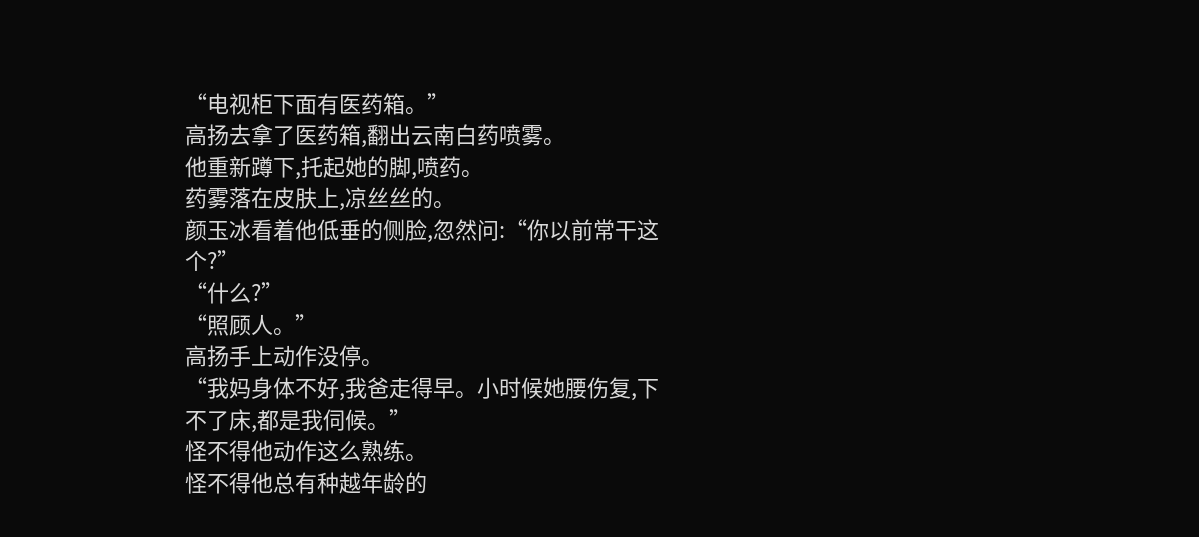“电视柜下面有医药箱。”
高扬去拿了医药箱,翻出云南白药喷雾。
他重新蹲下,托起她的脚,喷药。
药雾落在皮肤上,凉丝丝的。
颜玉冰看着他低垂的侧脸,忽然问:“你以前常干这个?”
“什么?”
“照顾人。”
高扬手上动作没停。
“我妈身体不好,我爸走得早。小时候她腰伤复,下不了床,都是我伺候。”
怪不得他动作这么熟练。
怪不得他总有种越年龄的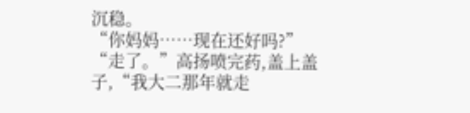沉稳。
“你妈妈……现在还好吗?”
“走了。”高扬喷完药,盖上盖子,“我大二那年就走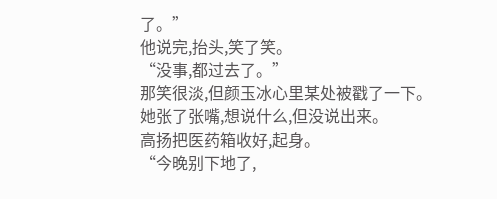了。”
他说完,抬头,笑了笑。
“没事,都过去了。”
那笑很淡,但颜玉冰心里某处被戳了一下。
她张了张嘴,想说什么,但没说出来。
高扬把医药箱收好,起身。
“今晚别下地了,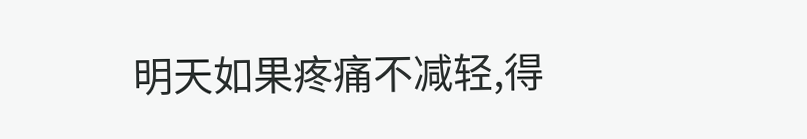明天如果疼痛不减轻,得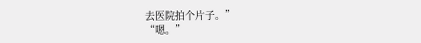去医院拍个片子。”
“嗯。”